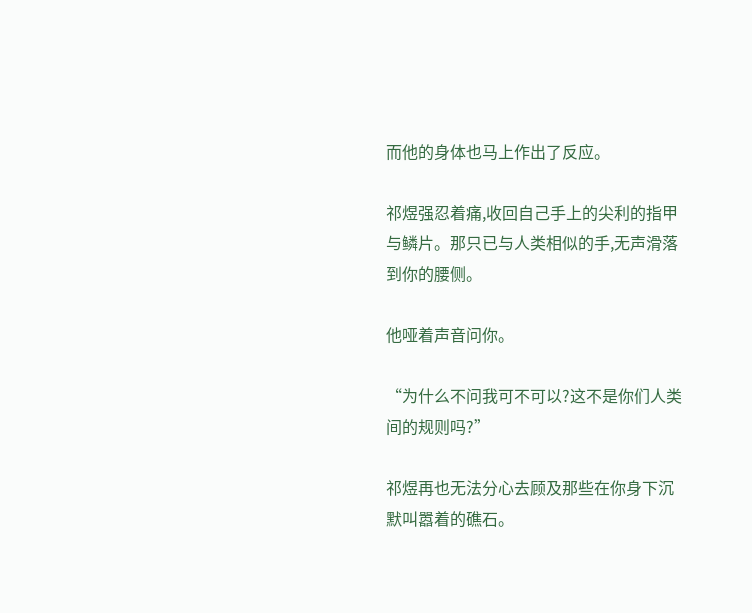而他的身体也马上作出了反应。

祁煜强忍着痛,收回自己手上的尖利的指甲与鳞片。那只已与人类相似的手,无声滑落到你的腰侧。

他哑着声音问你。

“为什么不问我可不可以?这不是你们人类间的规则吗?”

祁煜再也无法分心去顾及那些在你身下沉默叫嚣着的礁石。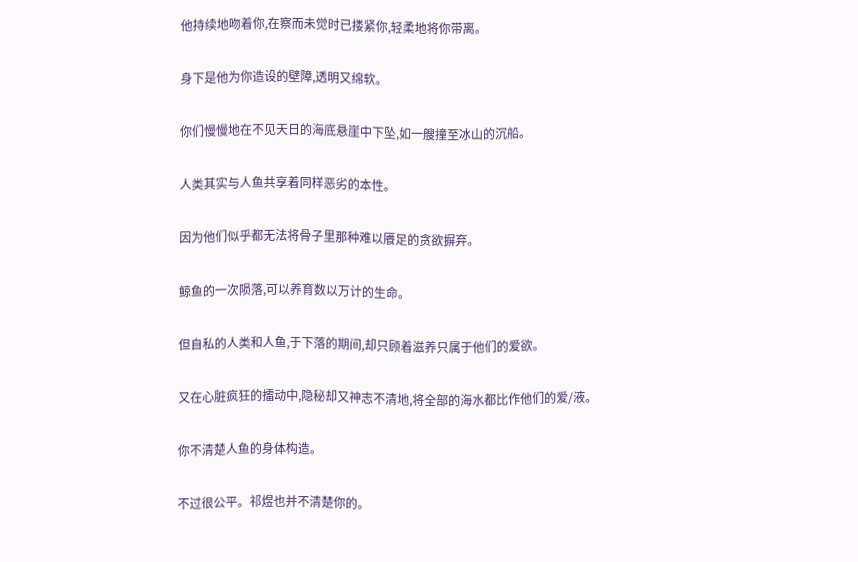他持续地吻着你,在察而未觉时已搂紧你,轻柔地将你带离。

身下是他为你造设的壁障,透明又绵软。

你们慢慢地在不见天日的海底悬崖中下坠,如一艘撞至冰山的沉船。

人类其实与人鱼共享着同样恶劣的本性。

因为他们似乎都无法将骨子里那种难以餍足的贪欲摒弃。

鲸鱼的一次陨落,可以养育数以万计的生命。

但自私的人类和人鱼,于下落的期间,却只顾着滋养只属于他们的爱欲。

又在心脏疯狂的擂动中,隐秘却又神志不清地,将全部的海水都比作他们的爱/液。

你不清楚人鱼的身体构造。

不过很公平。祁煜也并不清楚你的。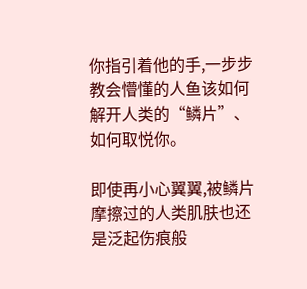你指引着他的手,一步步教会懵懂的人鱼该如何解开人类的“鳞片”、如何取悦你。

即使再小心翼翼,被鳞片摩擦过的人类肌肤也还是泛起伤痕般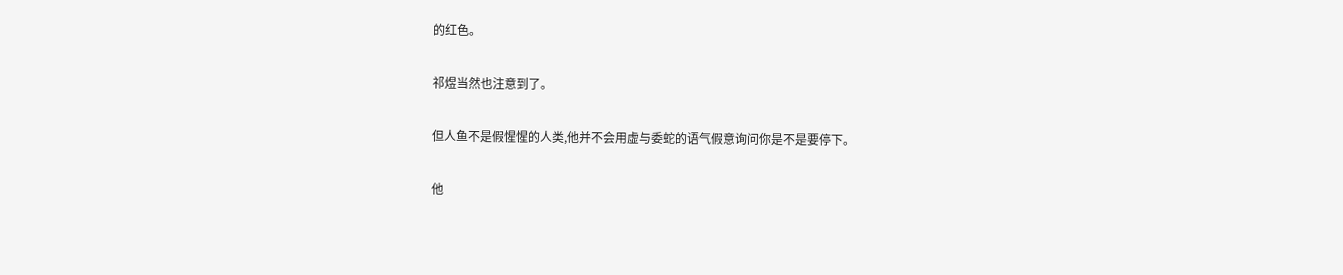的红色。

祁煜当然也注意到了。

但人鱼不是假惺惺的人类,他并不会用虚与委蛇的语气假意询问你是不是要停下。

他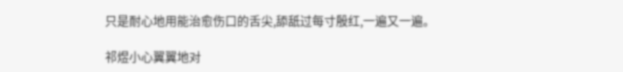只是耐心地用能治愈伤口的舌尖,舔舐过每寸殷红,一遍又一遍。

祁煜小心翼翼地对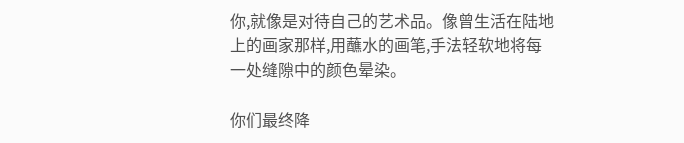你,就像是对待自己的艺术品。像曾生活在陆地上的画家那样,用蘸水的画笔,手法轻软地将每一处缝隙中的颜色晕染。

你们最终降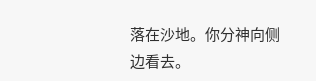落在沙地。你分神向侧边看去。